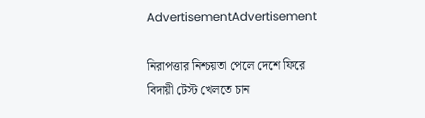AdvertisementAdvertisement

নিরাপত্তার নিশ্চয়তা পেলে দেশে ফিরে বিদায়ী টেস্ট খেলতে চান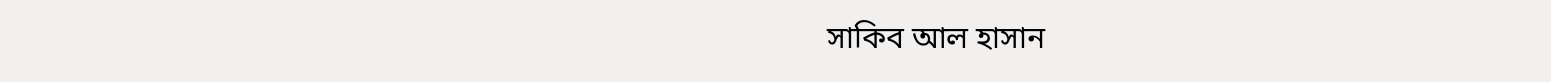সাকিব আল হাসান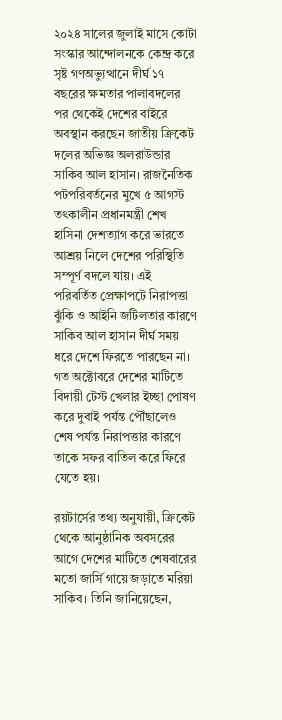২০২৪ সালের জুলাই মাসে কোটা সংস্কার আন্দোলনকে কেন্দ্র করে সৃষ্ট গণঅভ্যুত্থানে দীর্ঘ ১৭ বছরের ক্ষমতার পালাবদলের পর থেকেই দেশের বাইরে অবস্থান করছেন জাতীয় ক্রিকেট দলের অভিজ্ঞ অলরাউন্ডার সাকিব আল হাসান। রাজনৈতিক পটপরিবর্তনের মুখে ৫ আগস্ট তৎকালীন প্রধানমন্ত্রী শেখ হাসিনা দেশত্যাগ করে ভারতে আশ্রয় নিলে দেশের পরিস্থিতি সম্পূর্ণ বদলে যায়। এই পরিবর্তিত প্রেক্ষাপটে নিরাপত্তা ঝুঁকি ও আইনি জটিলতার কারণে সাকিব আল হাসান দীর্ঘ সময় ধরে দেশে ফিরতে পারছেন না। গত অক্টোবরে দেশের মাটিতে বিদায়ী টেস্ট খেলার ইচ্ছা পোষণ করে দুবাই পর্যন্ত পৌঁছালেও শেষ পর্যন্ত নিরাপত্তার কারণে তাকে সফর বাতিল করে ফিরে যেতে হয়।

রয়টার্সের তথ্য অনুযায়ী, ক্রিকেট থেকে আনুষ্ঠানিক অবসরের আগে দেশের মাটিতে শেষবারের মতো জার্সি গায়ে জড়াতে মরিয়া সাকিব। তিনি জানিয়েছেন,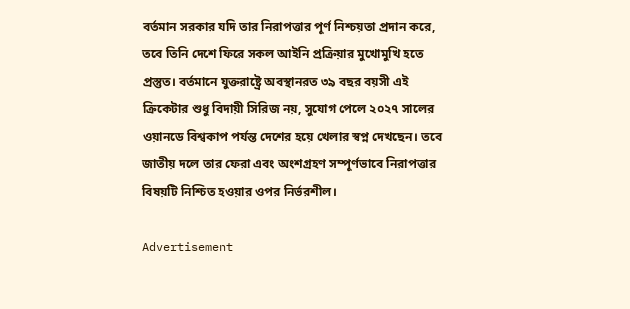বর্তমান সরকার যদি তার নিরাপত্তার পূর্ণ নিশ্চয়তা প্রদান করে, তবে তিনি দেশে ফিরে সকল আইনি প্রক্রিয়ার মুখোমুখি হতে প্রস্তুত। বর্তমানে যুক্তরাষ্ট্রে অবস্থানরত ৩৯ বছর বয়সী এই ক্রিকেটার শুধু বিদায়ী সিরিজ নয়, সুযোগ পেলে ২০২৭ সালের ওয়ানডে বিশ্বকাপ পর্যন্ত দেশের হয়ে খেলার স্বপ্ন দেখছেন। তবে জাতীয় দলে তার ফেরা এবং অংশগ্রহণ সম্পূর্ণভাবে নিরাপত্তার বিষয়টি নিশ্চিত হওয়ার ওপর নির্ভরশীল।

Advertisement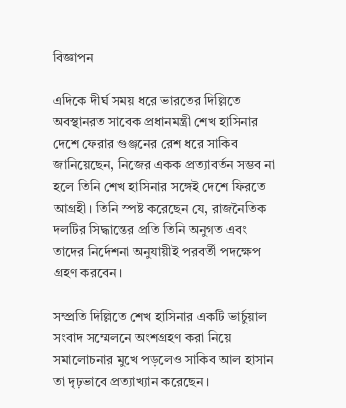বিজ্ঞাপন

এদিকে দীর্ঘ সময় ধরে ভারতের দিল্লিতে অবস্থানরত সাবেক প্রধানমন্ত্রী শেখ হাসিনার দেশে ফেরার গুঞ্জনের রেশ ধরে সাকিব জানিয়েছেন, নিজের একক প্রত্যাবর্তন সম্ভব না হলে তিনি শেখ হাসিনার সঙ্গেই দেশে ফিরতে আগ্রহী। তিনি স্পষ্ট করেছেন যে, রাজনৈতিক দলটির সিদ্ধান্তের প্রতি তিনি অনুগত এবং তাদের নির্দেশনা অনুযায়ীই পরবর্তী পদক্ষেপ গ্রহণ করবেন।

সম্প্রতি দিল্লিতে শেখ হাসিনার একটি ভার্চুয়াল সংবাদ সম্মেলনে অংশগ্রহণ করা নিয়ে সমালোচনার মুখে পড়লেও সাকিব আল হাসান তা দৃঢ়ভাবে প্রত্যাখ্যান করেছেন।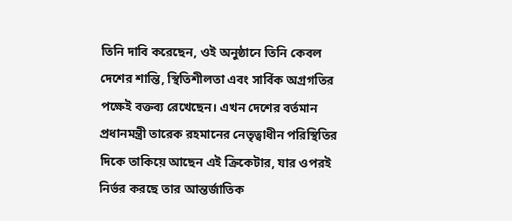তিনি দাবি করেছেন, ওই অনুষ্ঠানে তিনি কেবল দেশের শান্তি, স্থিতিশীলতা এবং সার্বিক অগ্রগতির পক্ষেই বক্তব্য রেখেছেন। এখন দেশের বর্তমান প্রধানমন্ত্রী তারেক রহমানের নেতৃত্বাধীন পরিস্থিতির দিকে তাকিয়ে আছেন এই ক্রিকেটার, যার ওপরই নির্ভর করছে তার আন্তর্জাতিক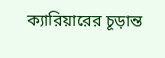ক্যারিয়ারের চূড়ান্ত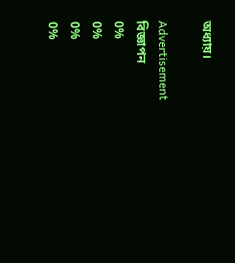অধ্যায়।

Advertisement
বিজ্ঞাপন
0%
0%
0%
0%